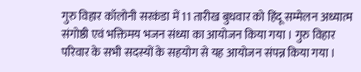गुरु विहार कॉलोनी सरकंडा में 11 तारीख बुधवार को हिंदू सम्मेलन अध्यात्म संगोष्ठी एवं भक्तिमय भजन संध्या का आयोजन किया गया । गुरु विहार परिवार के सभी सदस्यों के सहयोग से यह आयोजन संपन्न किया गया ।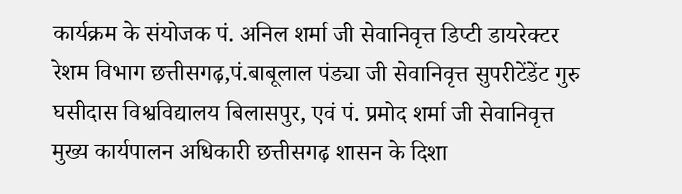कार्यक्रम के संयोजक पं. अनिल शर्मा जी सेवानिवृत्त डिप्टी डायरेक्टर रेशम विभाग छत्तीसगढ़,पं.बाबूलाल पंड्या जी सेवानिवृत्त सुपरीटेंडेंट गुरु घसीदास विश्वविद्यालय बिलासपुर, एवं पं. प्रमोद शर्मा जी सेवानिवृत्त मुख्य कार्यपालन अधिकारी छत्तीसगढ़ शासन के दिशा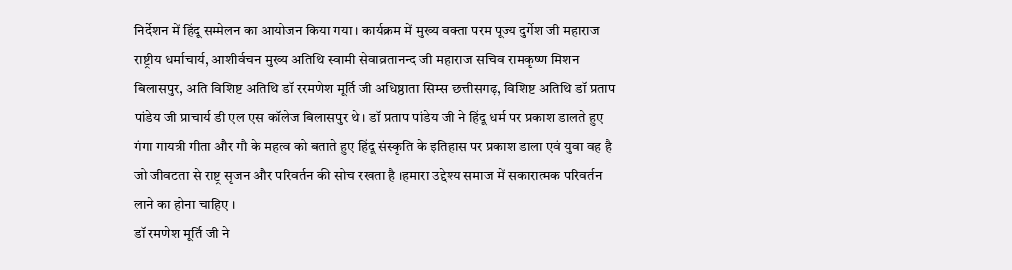निर्देशन में हिंदू सम्मेलन का आयोजन किया गया । कार्यक्रम में मुख्य वक्ता परम पूज्य दुर्गेश जी महाराज राष्ट्रीय धर्माचार्य, आशीर्वचन मुख्य अतिथि स्वामी सेवाव्रतानन्द जी महाराज सचिव रामकृष्ण मिशन बिलासपुर, अति विशिष्ट अतिथि डॉ ररमणेश मूर्ति जी अधिष्ठाता सिम्स छत्तीसगढ़, विशिष्ट अतिथि डॉ प्रताप पांडेय जी प्राचार्य डी एल एस कॉलेज बिलासपुर थे। डॉ प्रताप पांडेय जी ने हिंदू धर्म पर प्रकाश डालते हुए गंगा गायत्री गीता और गौ के महत्व को बताते हुए हिंदू संस्कृति के इतिहास पर प्रकाश डाला एवं युवा वह है जो जीवटता से राष्ट्र सृजन और परिवर्तन की सोच रखता है ।हमारा उद्देश्य समाज में सकारात्मक परिवर्तन लाने का होना चाहिए ।
डॉ रमणेश मूर्ति जी ने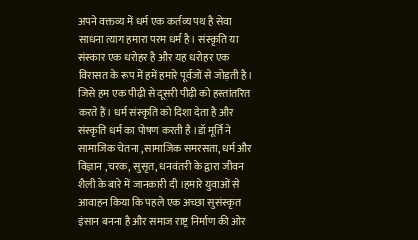अपने वक्तव्य में धर्म एक कर्तव्य पथ है सेवा साधना त्याग हमारा परम धर्म है। संस्कृति या संस्कार एक धरोहर है और यह धरोहर एक विरासत के रूप में हमें हमारे पूर्वजों से जोड़ती है। जिसे हम एक पीढ़ी से दूसरी पीढ़ी को हस्तांतरित करते हैं। धर्म संस्कृति को दिशा देता है और संस्कृति धर्म का पोषण करती है ।डॉ मूर्ति ने सामाजिक चेतना ,सामाजिक समरसता, धर्म और विज्ञान ,चरक, सुसृत, धनवंतरी के द्वारा जीवन शैली के बारे में जानकारी दी ।हमारे युवाओं से आवाहन किया कि पहले एक अच्छा सुसंस्कृत इंसान बनना है और समाज राष्ट्र निर्माण की ओर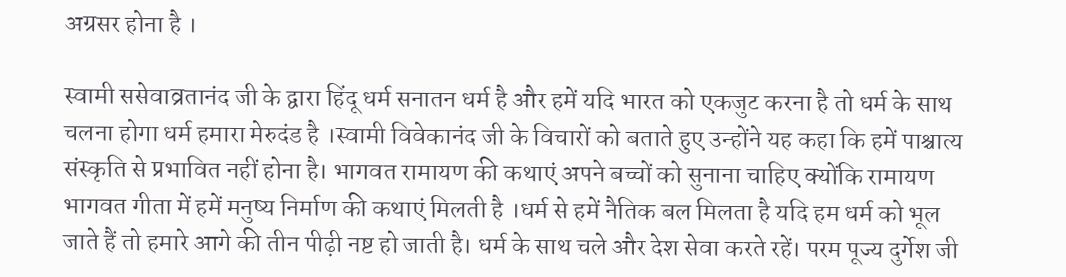अग्रसर होना है ।

स्वामी ससेवाव्रतानंद जी के द्वारा हिंदू धर्म सनातन धर्म है और हमें यदि भारत को एकजुट करना है तो धर्म के साथ चलना होगा धर्म हमारा मेरुदंड है ।स्वामी विवेकानंद जी के विचारों को बताते हुए उन्होंने यह कहा कि हमें पाश्चात्य संस्कृति से प्रभावित नहीं होना है। भागवत रामायण की कथाएं अपने बच्चों को सुनाना चाहिए क्योंकि रामायण भागवत गीता में हमें मनुष्य निर्माण की कथाएं मिलती है ।धर्म से हमें नैतिक बल मिलता है यदि हम धर्म को भूल जाते हैं तो हमारे आगे की तीन पीढ़ी नष्ट हो जाती है। धर्म के साथ चले और देश सेवा करते रहें। परम पूज्य दुर्गेश जी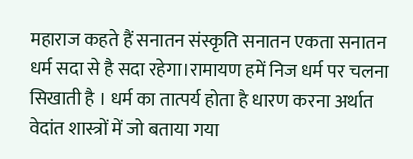महाराज कहते हैं सनातन संस्कृति सनातन एकता सनातन धर्म सदा से है सदा रहेगा।रामायण हमें निज धर्म पर चलना सिखाती है । धर्म का तात्पर्य होता है धारण करना अर्थात वेदांत शास्त्रों में जो बताया गया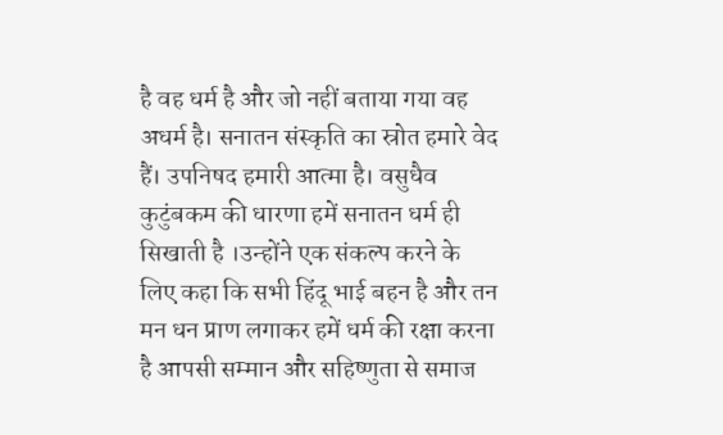है वह धर्म है और जो नहीं बताया गया वह अधर्म है। सनातन संस्कृति का स्रोत हमारे वेद हैं। उपनिषद हमारी आत्मा है। वसुधैव कुटुंबकम की धारणा हमें सनातन धर्म ही सिखाती है ।उन्होंने एक संकल्प करने के लिए कहा कि सभी हिंदू भाई बहन है और तन मन धन प्राण लगाकर हमें धर्म की रक्षा करना है आपसी सम्मान और सहिष्णुता से समाज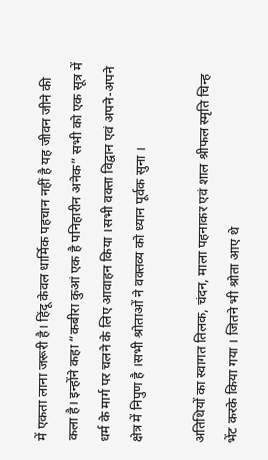में एकता लाना जरूरी है। हिंदू केवल धार्मिक पहचान नहीं है यह जीवन जीने की कला है। इन्होंने कहा “कबीरा कुआं एक है पनिहारीन अनेक” सभी को एक सूत्र में धर्म के मार्ग पर चलने के लिए आवाहन किया ।सभी वक्ता विद्वान एवं अपने-अपने क्षेत्र में निपुण है ।सभी श्रोताओं ने वक्तव्य को ध्यान पूर्वक सुना ।

अतिथियों का स्वागत तिलक, चंदन, माला पहनाकर एवं शाल श्रीफल स्मृति चिन्ह भेंट करके किया गया । जितने भी श्रोता आए थे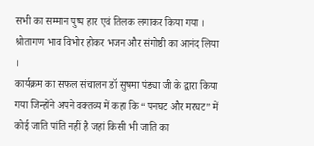सभी का सम्मान पुष्प हार एवं तिलक लगाकर किया गया । श्रोतागण भाव विभोर होकर भजन और संगोष्ठी का आनंद लिया ।
कार्यक्रम का सफल संचालन डॉ सुषमा पंड्या जी के द्वारा किया गया जिन्होंने अपने वक्तव्य में कहा कि “पनघट और मरघट” में कोई जाति पांति नहीं है जहां किसी भी जाति का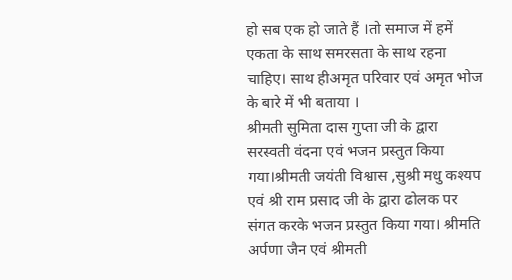हो सब एक हो जाते हैं ।तो समाज में हमें एकता के साथ समरसता के साथ रहना चाहिए। साथ हीअमृत परिवार एवं अमृत भोज के बारे में भी बताया ।
श्रीमती सुमिता दास गुप्ता जी के द्वारा सरस्वती वंदना एवं भजन प्रस्तुत किया गया।श्रीमती जयंती विश्वास ,सुश्री मधु कश्यप एवं श्री राम प्रसाद जी के द्वारा ढोलक पर संगत करके भजन प्रस्तुत किया गया। श्रीमति अर्पणा जैन एवं श्रीमती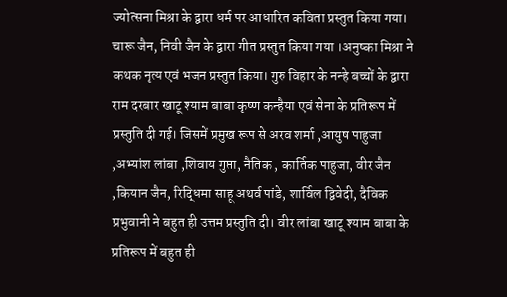ज्योत्सना मिश्रा के द्वारा धर्म पर आधारित कविता प्रस्तुत किया गया। चारू जैन, निवी जैन के द्वारा गीत प्रस्तुत किया गया ।अनुष्का मिश्रा ने कथक नृत्य एवं भजन प्रस्तुत किया। गुरु विहार के नन्हे बच्चों के द्वारा राम दरबार खाटू श्याम बाबा कृष्ण कन्हैया एवं सेना के प्रतिरूप में प्रस्तुति दी गई। जिसमें प्रमुख रूप से अरव शर्मा ,आयुष पाहुजा ,अभ्यांश लांबा ,शिवाय गुप्ता, नैतिक , कार्तिक पाहुजा, वीर जैन ,कियान जैन, रिद्धिमा साहू अथर्व पांडे, शार्विल द्विवेदी, दैविक प्रभुवानी ने बहुत ही उत्तम प्रस्तुति दी। वीर लांबा खाटू श्याम बाबा के प्रतिरूप में बहुत ही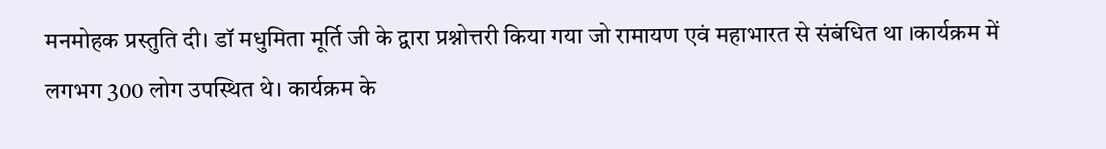मनमोहक प्रस्तुति दी। डॉ मधुमिता मूर्ति जी के द्वारा प्रश्नोत्तरी किया गया जो रामायण एवं महाभारत से संबंधित था ।कार्यक्रम में लगभग 300 लोग उपस्थित थे। कार्यक्रम के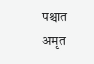पश्चात अमृत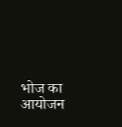भोज का आयोजन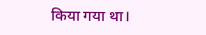किया गया था।